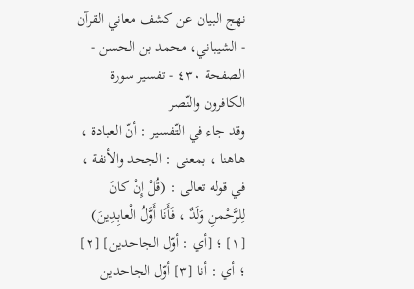نهج البيان عن كشف معاني القرآن - الشيباني، محمد بن الحسن - الصفحة ٤٣٠ - تفسير سورة الكافرون والنّصر
وقد جاء في التّفسير : أنّ العبادة ، هاهنا ، بمعنى : الجحد والأنفة ، في قوله تعالى : (قُلْ إِنْ كانَ لِلرَّحْمنِ وَلَدٌ ، فَأَنَا أَوَّلُ الْعابِدِينَ) [١] ؛ [أي : أوّل الجاحدين] [٢] ؛ أي : أنا [٣] أوّل الجاحدين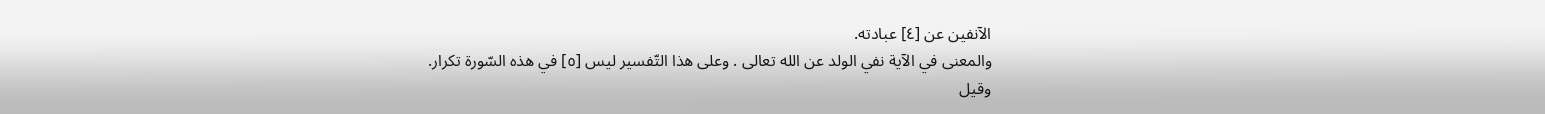الآنفين عن [٤] عبادته.
والمعنى في الآية نفي الولد عن الله تعالى . وعلى هذا التّفسير ليس [٥] في هذه السّورة تكرار.
وقيل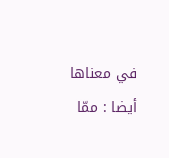في معناها أيضا : ممّا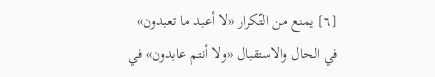[٦] يمنع من التّكرار «لا أعبد ما تعبدون» في الحال والاستقبال «ولا أنتم عابدون» في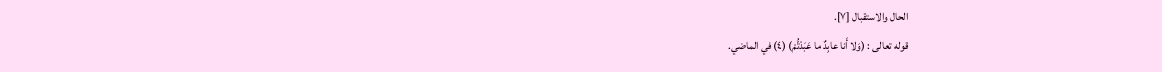الحال والاستقبال [٧].
قوله تعالى : (وَلا أَنا عابِدٌ ما عَبَدْتُّمْ) (٤) في الماضي.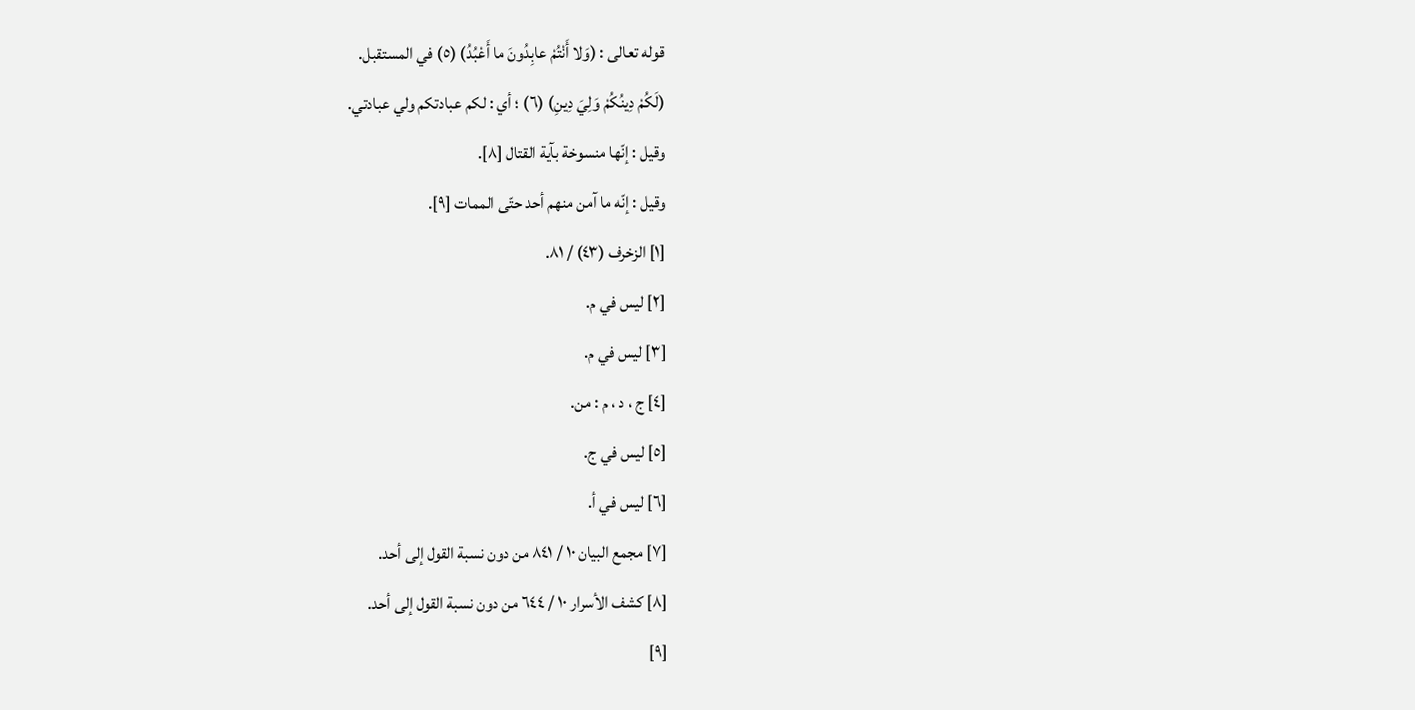قوله تعالى : (وَلا أَنْتُمْ عابِدُونَ ما أَعْبُدُ) (٥) في المستقبل.
(لَكُمْ دِينُكُمْ وَلِيَ دِينِ) (٦) ؛ أي : لكم عبادتكم ولي عبادتي.
وقيل : إنّها منسوخة بآية القتال [٨].
وقيل : إنّه ما آمن منهم أحد حتّى الممات [٩].
[١] الزخرف (٤٣) / ٨١.
[٢] ليس في م.
[٣] ليس في م.
[٤] ج ، د ، م : من.
[٥] ليس في ج.
[٦] ليس في أ.
[٧] مجمع البيان ١٠ / ٨٤١ من دون نسبة القول إلى أحد.
[٨] كشف الأسرار ١٠ / ٦٤٤ من دون نسبة القول إلى أحد.
[٩]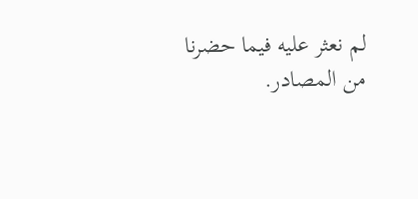لم نعثر عليه فيما حضرنا من المصادر.